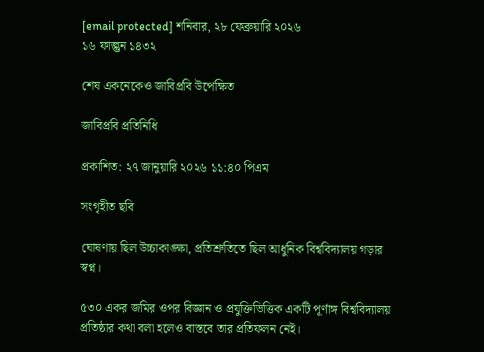[email protected] শনিবার, ২৮ ফেব্রুয়ারি ২০২৬
১৬ ফাল্গুন ১৪৩২

শেষ একনেকেও জাবিপ্রবি উপেক্ষিত

জাবিপ্রবি প্রতিনিধি

প্রকাশিত: ২৭ জানুয়ারি ২০২৬ ১১:৪০ পিএম

সংগৃহীত ছবি

ঘোষণায় ছিল উচ্চাকাঙ্ক্ষা, প্রতিশ্রুতিতে ছিল আধুনিক বিশ্ববিদ্যালয় গড়ার স্বপ্ন।

৫৩০ একর জমির ওপর বিজ্ঞান ও প্রযুক্তিভিত্তিক একটি পূর্ণাঙ্গ বিশ্ববিদ্যালয় প্রতিষ্ঠার কথা বলা হলেও বাস্তবে তার প্রতিফলন নেই।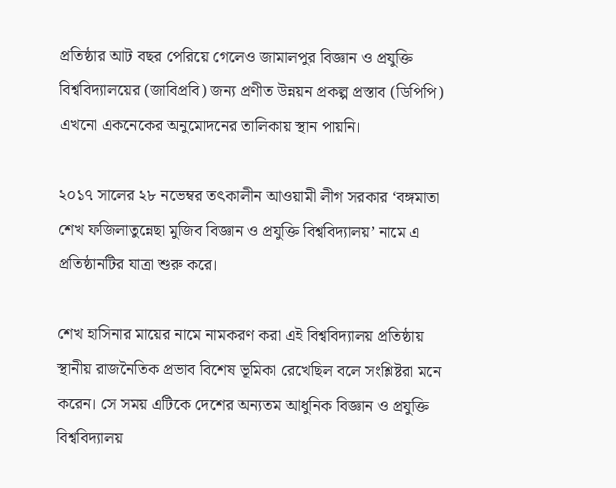প্রতিষ্ঠার আট বছর পেরিয়ে গেলেও জামালপুর বিজ্ঞান ও প্রযুক্তি বিশ্ববিদ্যালয়ের (জাবিপ্রবি) জন্য প্রণীত উন্নয়ন প্রকল্প প্রস্তাব (ডিপিপি) এখনো একনেকের অনুমোদনের তালিকায় স্থান পায়নি।

২০১৭ সালের ২৮ নভেম্বর তৎকালীন আওয়ামী লীগ সরকার ‘বঙ্গমাতা শেখ ফজিলাতুন্নেছা মুজিব বিজ্ঞান ও প্রযুক্তি বিশ্ববিদ্যালয়’ নামে এ প্রতিষ্ঠানটির যাত্রা শুরু করে।

শেখ হাসিনার মায়ের নামে নামকরণ করা এই বিশ্ববিদ্যালয় প্রতিষ্ঠায় স্থানীয় রাজনৈতিক প্রভাব বিশেষ ভূমিকা রেখেছিল বলে সংশ্লিষ্টরা মনে করেন। সে সময় এটিকে দেশের অন্যতম আধুনিক বিজ্ঞান ও প্রযুক্তি বিশ্ববিদ্যালয়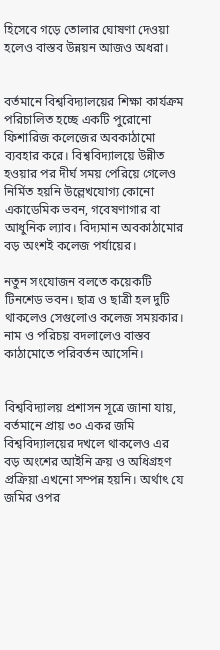হিসেবে গড়ে তোলার ঘোষণা দেওয়া হলেও বাস্তব উন্নয়ন আজও অধরা।


বর্তমানে বিশ্ববিদ্যালয়ের শিক্ষা কার্যক্রম পরিচালিত হচ্ছে একটি পুরোনো ফিশারিজ কলেজের অবকাঠামো ব্যবহার করে। বিশ্ববিদ্যালয়ে উন্নীত হওয়ার পর দীর্ঘ সময় পেরিয়ে গেলেও নির্মিত হয়নি উল্লেখযোগ্য কোনো একাডেমিক ভবন, গবেষণাগার বা আধুনিক ল্যাব। বিদ্যমান অবকাঠামোর বড় অংশই কলেজ পর্যায়ের।

নতুন সংযোজন বলতে কয়েকটি টিনশেড ভবন। ছাত্র ও ছাত্রী হল দুটি থাকলেও সেগুলোও কলেজ সময়কার। নাম ও পরিচয় বদলালেও বাস্তব কাঠামোতে পরিবর্তন আসেনি।


বিশ্ববিদ্যালয় প্রশাসন সূত্রে জানা যায়, বর্তমানে প্রায় ৩০ একর জমি বিশ্ববিদ্যালয়ের দখলে থাকলেও এর বড় অংশের আইনি ক্রয় ও অধিগ্রহণ প্রক্রিয়া এখনো সম্পন্ন হয়নি। অর্থাৎ যে জমির ওপর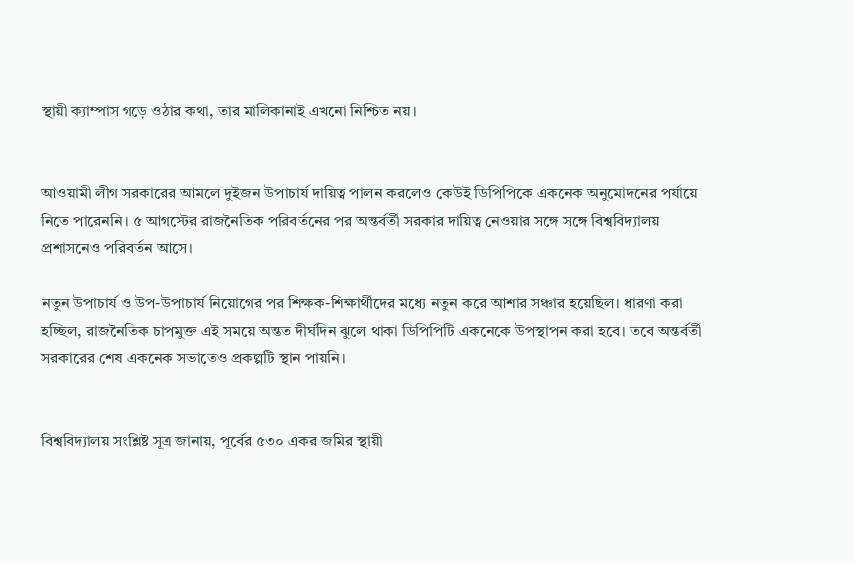স্থায়ী ক্যাম্পাস গড়ে ওঠার কথা, তার মালিকানাই এখনো নিশ্চিত নয়।


আওয়ামী লীগ সরকারের আমলে দুইজন উপাচার্য দায়িত্ব পালন করলেও কেউই ডিপিপিকে একনেক অনুমোদনের পর্যায়ে নিতে পারেননি। ৫ আগস্টের রাজনৈতিক পরিবর্তনের পর অন্তর্বর্তী সরকার দায়িত্ব নেওয়ার সঙ্গে সঙ্গে বিশ্ববিদ্যালয় প্রশাসনেও পরিবর্তন আসে।

নতুন উপাচার্য ও উপ-উপাচার্য নিয়োগের পর শিক্ষক-শিক্ষার্থীদের মধ্যে নতুন করে আশার সঞ্চার হয়েছিল। ধারণা করা হচ্ছিল, রাজনৈতিক চাপমুক্ত এই সময়ে অন্তত দীর্ঘদিন ঝুলে থাকা ডিপিপিটি একনেকে উপস্থাপন করা হবে। তবে অন্তর্বর্তী সরকারের শেষ একনেক সভাতেও প্রকল্পটি স্থান পায়নি।


বিশ্ববিদ্যালয় সংশ্লিষ্ট সূত্র জানায়, পূর্বের ৫৩০ একর জমির স্থায়ী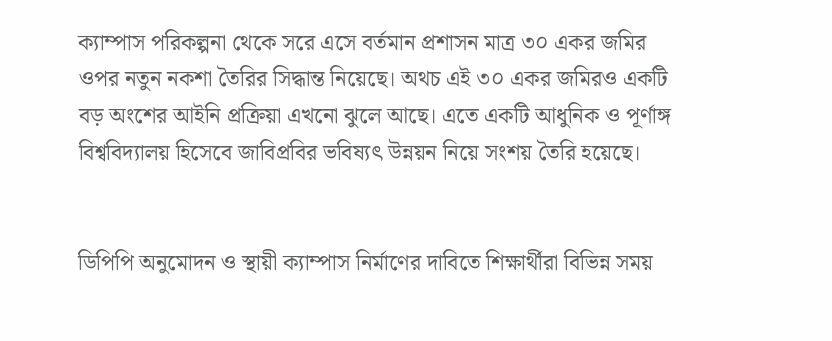ক্যাম্পাস পরিকল্পনা থেকে সরে এসে বর্তমান প্রশাসন মাত্র ৩০ একর জমির ওপর নতুন নকশা তৈরির সিদ্ধান্ত নিয়েছে। অথচ এই ৩০ একর জমিরও একটি বড় অংশের আইনি প্রক্রিয়া এখনো ঝুলে আছে। এতে একটি আধুনিক ও পূর্ণাঙ্গ বিশ্ববিদ্যালয় হিসেবে জাবিপ্রবির ভবিষ্যৎ উন্নয়ন নিয়ে সংশয় তৈরি হয়েছে।


ডিপিপি অনুমোদন ও স্থায়ী ক্যাম্পাস নির্মাণের দাবিতে শিক্ষার্থীরা বিভিন্ন সময়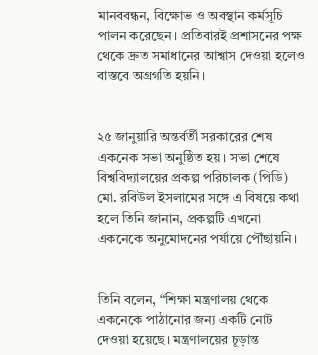মানববন্ধন, বিক্ষোভ ও অবস্থান কর্মসূচি পালন করেছেন। প্রতিবারই প্রশাসনের পক্ষ থেকে দ্রুত সমাধানের আশ্বাস দেওয়া হলেও বাস্তবে অগ্রগতি হয়নি।


২৫ জানুয়ারি অন্তর্বর্তী সরকারের শেষ একনেক সভা অনুষ্ঠিত হয়। সভা শেষে বিশ্ববিদ্যালয়ের প্রকল্প পরিচালক (পিডি) মো. রবিউল ইসলামের সঙ্গে এ বিষয়ে কথা হলে তিনি জানান, প্রকল্পটি এখনো একনেকে অনুমোদনের পর্যায়ে পৌঁছায়নি।


তিনি বলেন, “শিক্ষা মন্ত্রণালয় থেকে একনেকে পাঠানোর জন্য একটি নোট দেওয়া হয়েছে। মন্ত্রণালয়ের চূড়ান্ত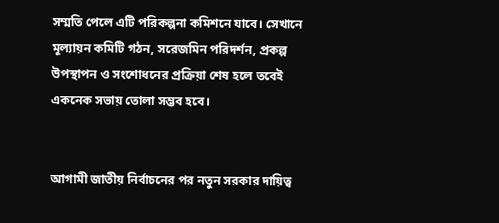সম্মতি পেলে এটি পরিকল্পনা কমিশনে যাবে। সেখানে মূল্যায়ন কমিটি গঠন, সরেজমিন পরিদর্শন, প্রকল্প উপস্থাপন ও সংশোধনের প্রক্রিয়া শেষ হলে তবেই একনেক সভায় তোলা সম্ভব হবে।


আগামী জাতীয় নির্বাচনের পর নতুন সরকার দায়িত্ব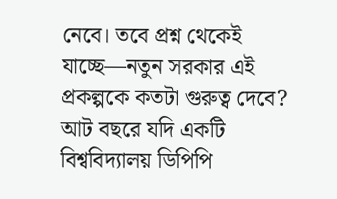নেবে। তবে প্রশ্ন থেকেই যাচ্ছে—নতুন সরকার এই প্রকল্পকে কতটা গুরুত্ব দেবে? আট বছরে যদি একটি বিশ্ববিদ্যালয় ডিপিপি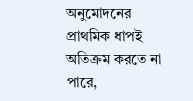অনুমোদনের প্রাথমিক ধাপই অতিক্রম করতে না পারে,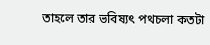তাহলে তার ভবিষ্যৎ পথচলা কতটা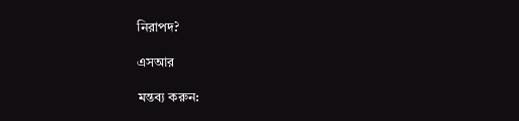নিরাপদ?

এসআর

মন্তব্য করুন: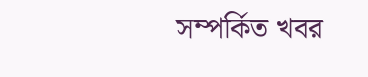সম্পর্কিত খবর